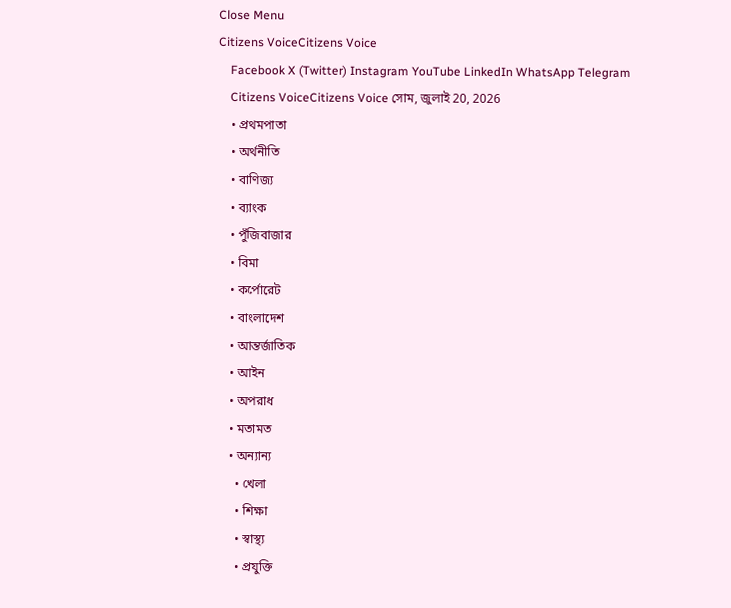Close Menu
Citizens VoiceCitizens Voice
    Facebook X (Twitter) Instagram YouTube LinkedIn WhatsApp Telegram
    Citizens VoiceCitizens Voice সোম, জুলাই 20, 2026
    • প্রথমপাতা
    • অর্থনীতি
    • বাণিজ্য
    • ব্যাংক
    • পুঁজিবাজার
    • বিমা
    • কর্পোরেট
    • বাংলাদেশ
    • আন্তর্জাতিক
    • আইন
    • অপরাধ
    • মতামত
    • অন্যান্য
      • খেলা
      • শিক্ষা
      • স্বাস্থ্য
      • প্রযুক্তি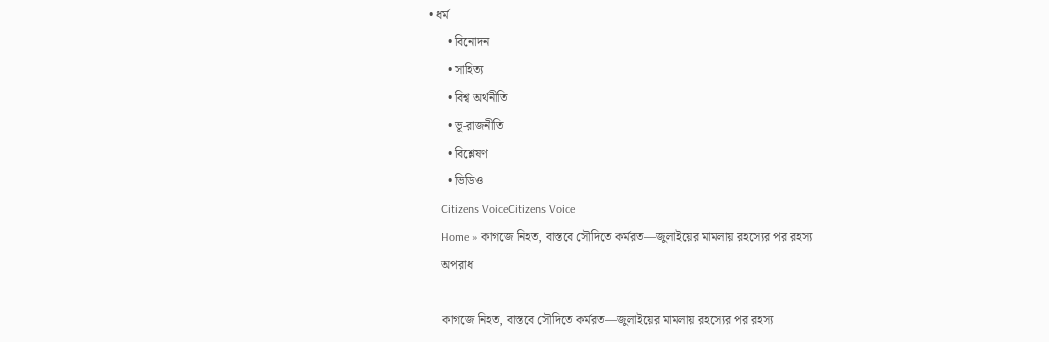• ধর্ম
      • বিনোদন
      • সাহিত্য
      • বিশ্ব অর্থনীতি
      • ভূ-রাজনীতি
      • বিশ্লেষণ
      • ভিডিও
    Citizens VoiceCitizens Voice
    Home » কাগজে নিহত, বাস্তবে সৌদিতে কর্মরত—জুলাইয়ের মামলায় রহস্যের পর রহস্য
    অপরাধ

    কাগজে নিহত, বাস্তবে সৌদিতে কর্মরত—জুলাইয়ের মামলায় রহস্যের পর রহস্য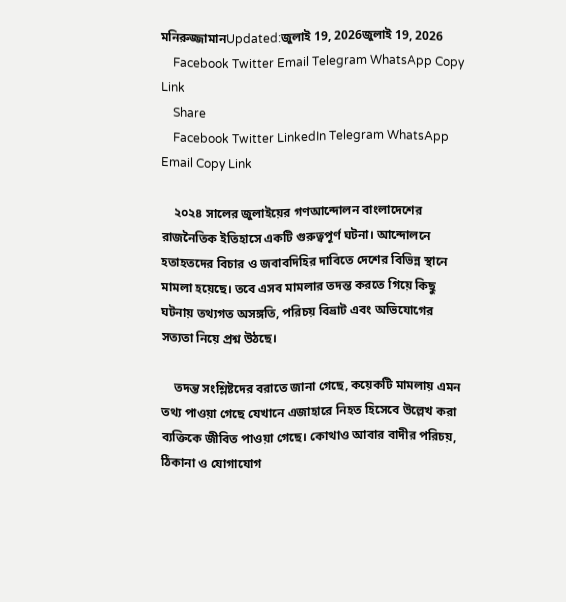মনিরুজ্জামানUpdated:জুলাই 19, 2026জুলাই 19, 2026
    Facebook Twitter Email Telegram WhatsApp Copy Link
    Share
    Facebook Twitter LinkedIn Telegram WhatsApp Email Copy Link

    ২০২৪ সালের জুলাইয়ের গণআন্দোলন বাংলাদেশের রাজনৈতিক ইতিহাসে একটি গুরুত্বপূর্ণ ঘটনা। আন্দোলনে হতাহতদের বিচার ও জবাবদিহির দাবিতে দেশের বিভিন্ন স্থানে মামলা হয়েছে। তবে এসব মামলার তদন্ত করতে গিয়ে কিছু ঘটনায় তথ্যগত অসঙ্গতি, পরিচয় বিভ্রাট এবং অভিযোগের সত্যতা নিয়ে প্রশ্ন উঠছে।

    তদন্ত সংশ্লিষ্টদের বরাতে জানা গেছে, কয়েকটি মামলায় এমন তথ্য পাওয়া গেছে যেখানে এজাহারে নিহত হিসেবে উল্লেখ করা ব্যক্তিকে জীবিত পাওয়া গেছে। কোথাও আবার বাদীর পরিচয়, ঠিকানা ও যোগাযোগ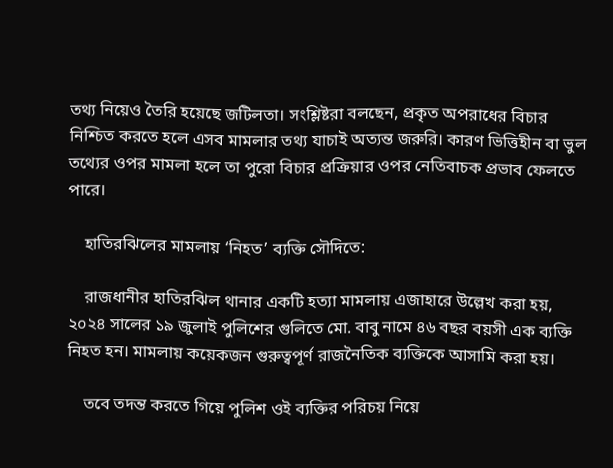তথ্য নিয়েও তৈরি হয়েছে জটিলতা। সংশ্লিষ্টরা বলছেন, প্রকৃত অপরাধের বিচার নিশ্চিত করতে হলে এসব মামলার তথ্য যাচাই অত্যন্ত জরুরি। কারণ ভিত্তিহীন বা ভুল তথ্যের ওপর মামলা হলে তা পুরো বিচার প্রক্রিয়ার ওপর নেতিবাচক প্রভাব ফেলতে পারে।

    হাতিরঝিলের মামলায় ‘নিহত’ ব্যক্তি সৌদিতে:

    রাজধানীর হাতিরঝিল থানার একটি হত্যা মামলায় এজাহারে উল্লেখ করা হয়, ২০২৪ সালের ১৯ জুলাই পুলিশের গুলিতে মো. বাবু নামে ৪৬ বছর বয়সী এক ব্যক্তি নিহত হন। মামলায় কয়েকজন গুরুত্বপূর্ণ রাজনৈতিক ব্যক্তিকে আসামি করা হয়।

    তবে তদন্ত করতে গিয়ে পুলিশ ওই ব্যক্তির পরিচয় নিয়ে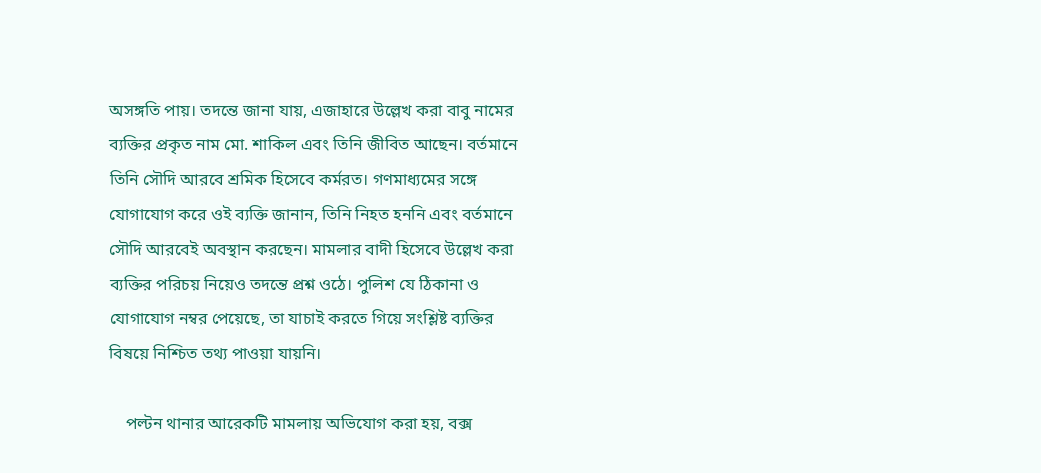অসঙ্গতি পায়। তদন্তে জানা যায়, এজাহারে উল্লেখ করা বাবু নামের ব্যক্তির প্রকৃত নাম মো. শাকিল এবং তিনি জীবিত আছেন। বর্তমানে তিনি সৌদি আরবে শ্রমিক হিসেবে কর্মরত। গণমাধ্যমের সঙ্গে যোগাযোগ করে ওই ব্যক্তি জানান, তিনি নিহত হননি এবং বর্তমানে সৌদি আরবেই অবস্থান করছেন। মামলার বাদী হিসেবে উল্লেখ করা ব্যক্তির পরিচয় নিয়েও তদন্তে প্রশ্ন ওঠে। পুলিশ যে ঠিকানা ও যোগাযোগ নম্বর পেয়েছে, তা যাচাই করতে গিয়ে সংশ্লিষ্ট ব্যক্তির বিষয়ে নিশ্চিত তথ্য পাওয়া যায়নি।

    পল্টন থানার আরেকটি মামলায় অভিযোগ করা হয়, বক্স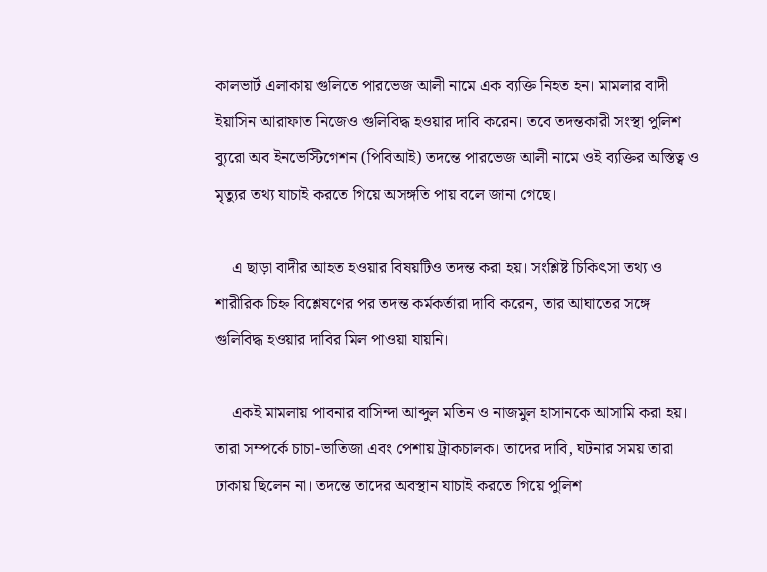কালভার্ট এলাকায় গুলিতে পারভেজ আলী নামে এক ব্যক্তি নিহত হন। মামলার বাদী ইয়াসিন আরাফাত নিজেও গুলিবিদ্ধ হওয়ার দাবি করেন। তবে তদন্তকারী সংস্থা পুলিশ ব্যুরো অব ইনভেস্টিগেশন (পিবিআই) তদন্তে পারভেজ আলী নামে ওই ব্যক্তির অস্তিত্ব ও মৃত্যুর তথ্য যাচাই করতে গিয়ে অসঙ্গতি পায় বলে জানা গেছে।

    এ ছাড়া বাদীর আহত হওয়ার বিষয়টিও তদন্ত করা হয়। সংশ্লিষ্ট চিকিৎসা তথ্য ও শারীরিক চিহ্ন বিশ্লেষণের পর তদন্ত কর্মকর্তারা দাবি করেন, তার আঘাতের সঙ্গে গুলিবিদ্ধ হওয়ার দাবির মিল পাওয়া যায়নি।

    একই মামলায় পাবনার বাসিন্দা আব্দুল মতিন ও নাজমুল হাসানকে আসামি করা হয়। তারা সম্পর্কে চাচা-ভাতিজা এবং পেশায় ট্রাকচালক। তাদের দাবি, ঘটনার সময় তারা ঢাকায় ছিলেন না। তদন্তে তাদের অবস্থান যাচাই করতে গিয়ে পুলিশ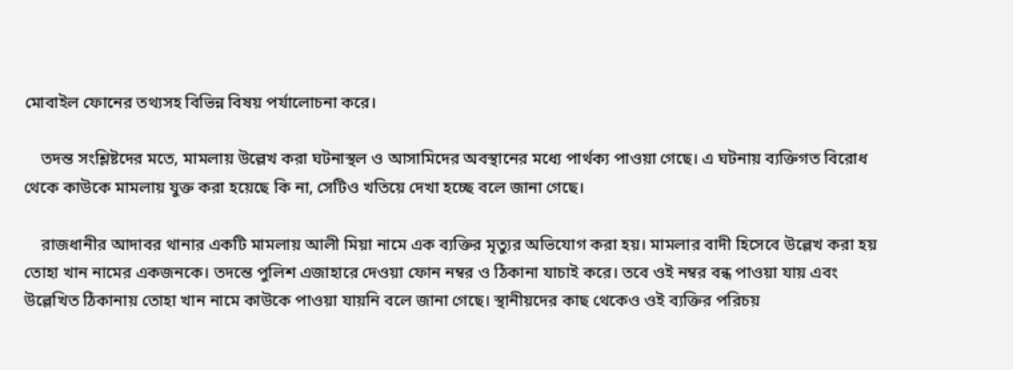মোবাইল ফোনের তথ্যসহ বিভিন্ন বিষয় পর্যালোচনা করে।

    তদন্ত সংশ্লিষ্টদের মতে, মামলায় উল্লেখ করা ঘটনাস্থল ও আসামিদের অবস্থানের মধ্যে পার্থক্য পাওয়া গেছে। এ ঘটনায় ব্যক্তিগত বিরোধ থেকে কাউকে মামলায় যুক্ত করা হয়েছে কি না, সেটিও খতিয়ে দেখা হচ্ছে বলে জানা গেছে।

    রাজধানীর আদাবর থানার একটি মামলায় আলী মিয়া নামে এক ব্যক্তির মৃত্যুর অভিযোগ করা হয়। মামলার বাদী হিসেবে উল্লেখ করা হয় তোহা খান নামের একজনকে। তদন্তে পুলিশ এজাহারে দেওয়া ফোন নম্বর ও ঠিকানা যাচাই করে। তবে ওই নম্বর বন্ধ পাওয়া যায় এবং উল্লেখিত ঠিকানায় তোহা খান নামে কাউকে পাওয়া যায়নি বলে জানা গেছে। স্থানীয়দের কাছ থেকেও ওই ব্যক্তির পরিচয়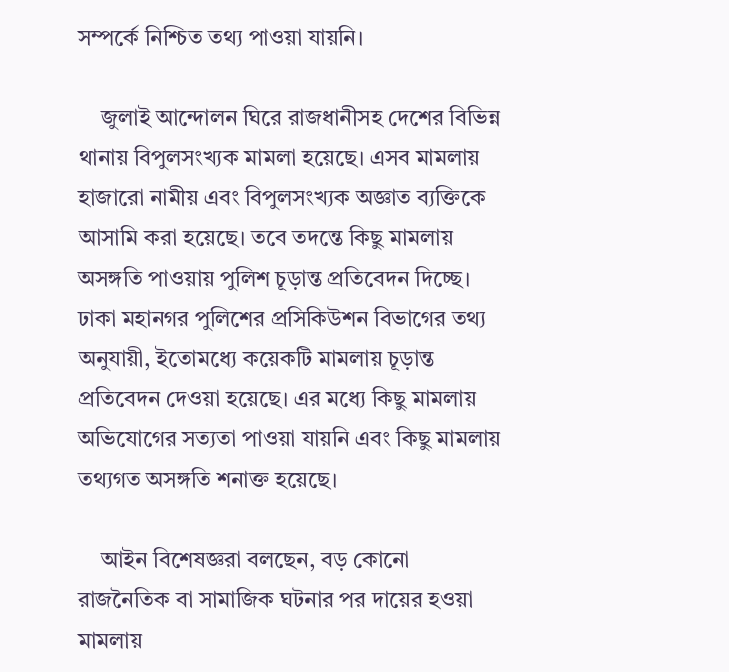সম্পর্কে নিশ্চিত তথ্য পাওয়া যায়নি।

    জুলাই আন্দোলন ঘিরে রাজধানীসহ দেশের বিভিন্ন থানায় বিপুলসংখ্যক মামলা হয়েছে। এসব মামলায় হাজারো নামীয় এবং বিপুলসংখ্যক অজ্ঞাত ব্যক্তিকে আসামি করা হয়েছে। তবে তদন্তে কিছু মামলায় অসঙ্গতি পাওয়ায় পুলিশ চূড়ান্ত প্রতিবেদন দিচ্ছে। ঢাকা মহানগর পুলিশের প্রসিকিউশন বিভাগের তথ্য অনুযায়ী, ইতোমধ্যে কয়েকটি মামলায় চূড়ান্ত প্রতিবেদন দেওয়া হয়েছে। এর মধ্যে কিছু মামলায় অভিযোগের সত্যতা পাওয়া যায়নি এবং কিছু মামলায় তথ্যগত অসঙ্গতি শনাক্ত হয়েছে।

    আইন বিশেষজ্ঞরা বলছেন, বড় কোনো রাজনৈতিক বা সামাজিক ঘটনার পর দায়ের হওয়া মামলায়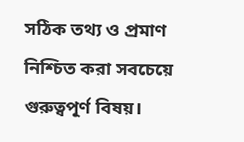সঠিক তথ্য ও প্রমাণ নিশ্চিত করা সবচেয়ে গুরুত্বপূর্ণ বিষয়।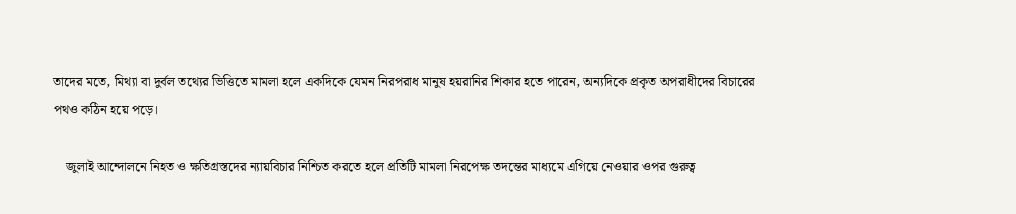তাদের মতে, মিথ্যা বা দুর্বল তথ্যের ভিত্তিতে মামলা হলে একদিকে যেমন নিরপরাধ মানুষ হয়রানির শিকার হতে পারেন, অন্যদিকে প্রকৃত অপরাধীদের বিচারের পথও কঠিন হয়ে পড়ে।

    জুলাই আন্দোলনে নিহত ও ক্ষতিগ্রস্তদের ন্যায়বিচার নিশ্চিত করতে হলে প্রতিটি মামলা নিরপেক্ষ তদন্তের মাধ্যমে এগিয়ে নেওয়ার ওপর গুরুত্ব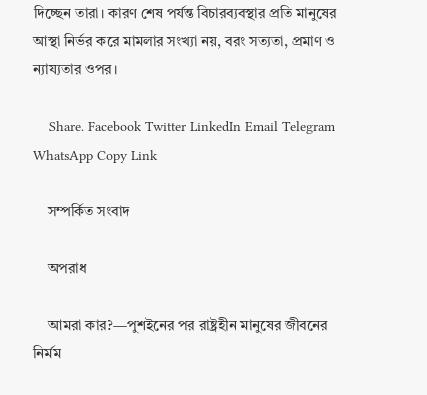দিচ্ছেন তারা। কারণ শেষ পর্যন্ত বিচারব্যবস্থার প্রতি মানুষের আস্থা নির্ভর করে মামলার সংখ্যা নয়, বরং সত্যতা, প্রমাণ ও ন্যায্যতার ওপর।

    Share. Facebook Twitter LinkedIn Email Telegram WhatsApp Copy Link

    সম্পর্কিত সংবাদ

    অপরাধ

    আমরা কার?—পুশইনের পর রাষ্ট্রহীন মানুষের জীবনের নির্মম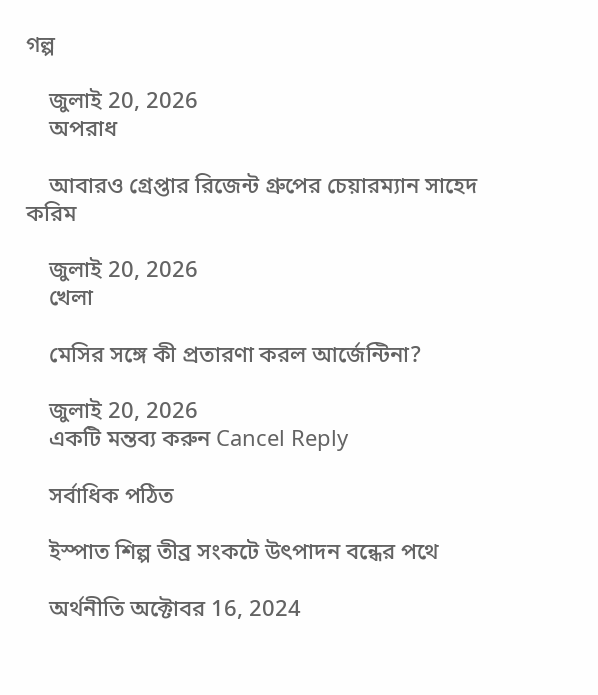গল্প

    জুলাই 20, 2026
    অপরাধ

    আবারও গ্রেপ্তার রিজেন্ট গ্রুপের চেয়ারম্যান সাহেদ করিম

    জুলাই 20, 2026
    খেলা

    মেসির সঙ্গে কী প্রতারণা করল আর্জেন্টিনা?

    জুলাই 20, 2026
    একটি মন্তব্য করুন Cancel Reply

    সর্বাধিক পঠিত

    ইস্পাত শিল্প তীব্র সংকটে উৎপাদন বন্ধের পথে

    অর্থনীতি অক্টোবর 16, 2024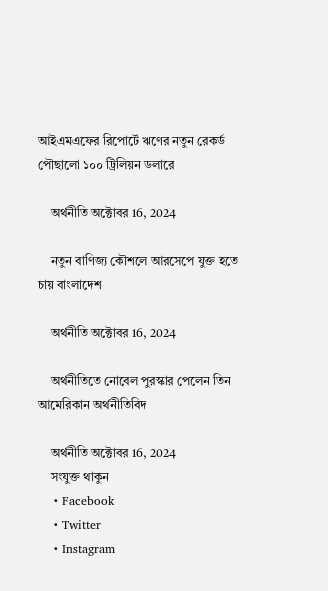আইএমএফের রিপোর্টে ঋণের নতুন রেকর্ড পৌছালো ১০০ ট্রিলিয়ন ডলারে

    অর্থনীতি অক্টোবর 16, 2024

    নতুন বাণিজ্য কৌশলে আরসেপে যুক্ত হতে চায় বাংলাদেশ

    অর্থনীতি অক্টোবর 16, 2024

    অর্থনীতিতে নোবেল পুরস্কার পেলেন তিন আমেরিকান অর্থনীতিবিদ

    অর্থনীতি অক্টোবর 16, 2024
    সংযুক্ত থাকুন
    • Facebook
    • Twitter
    • Instagram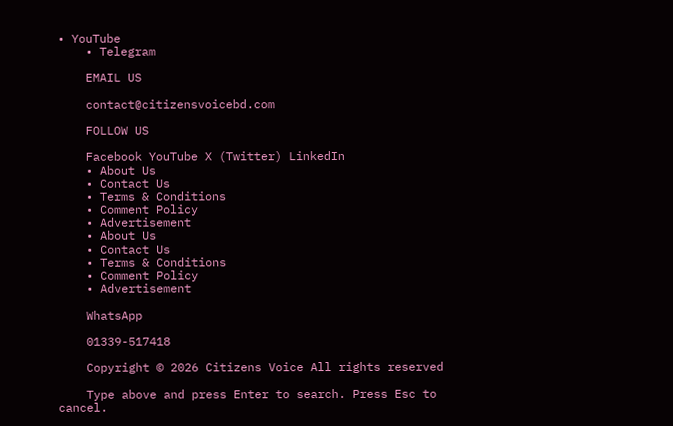• YouTube
    • Telegram

    EMAIL US

    contact@citizensvoicebd.com

    FOLLOW US

    Facebook YouTube X (Twitter) LinkedIn
    • About Us
    • Contact Us
    • Terms & Conditions
    • Comment Policy
    • Advertisement
    • About Us
    • Contact Us
    • Terms & Conditions
    • Comment Policy
    • Advertisement

    WhatsApp

    01339-517418

    Copyright © 2026 Citizens Voice All rights reserved

    Type above and press Enter to search. Press Esc to cancel.